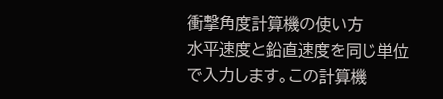衝撃角度計算機の使い方
水平速度と鉛直速度を同じ単位で入力します。この計算機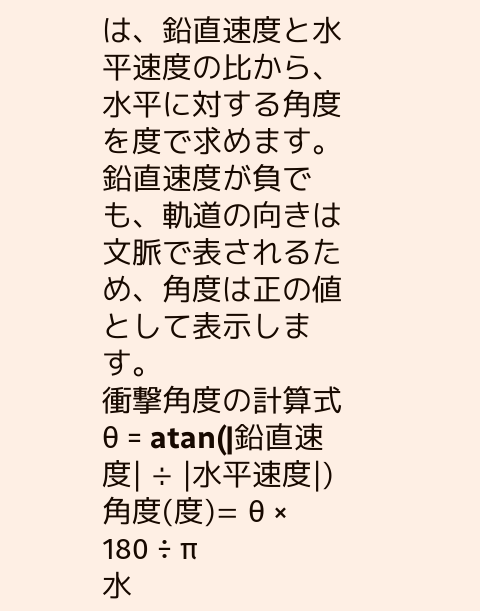は、鉛直速度と水平速度の比から、水平に対する角度を度で求めます。鉛直速度が負でも、軌道の向きは文脈で表されるため、角度は正の値として表示します。
衝撃角度の計算式
θ = atan(|鉛直速度| ÷ |水平速度|)
角度(度)= θ × 180 ÷ π
水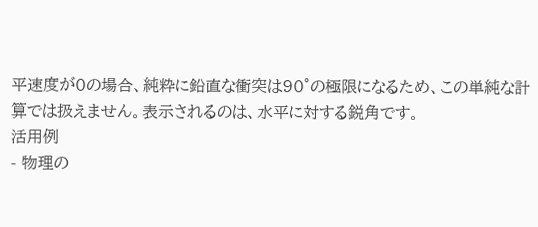平速度が0の場合、純粋に鉛直な衝突は90°の極限になるため、この単純な計算では扱えません。表示されるのは、水平に対する鋭角です。
活用例
- 物理の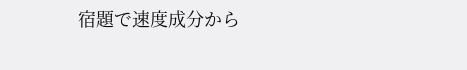宿題で速度成分から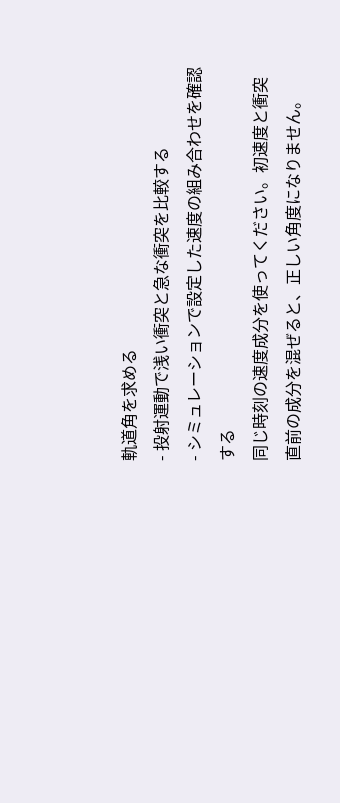軌道角を求める
- 投射運動で浅い衝突と急な衝突を比較する
- シミュレーションで設定した速度の組み合わせを確認する
同じ時刻の速度成分を使ってください。初速度と衝突直前の成分を混ぜると、正しい角度になりません。